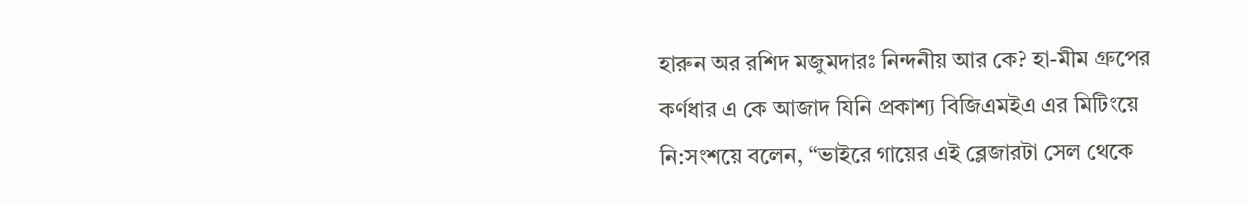হারুন অর রশিদ মজুমদারঃ নিন্দনীয় আর কে? হা-মীম গ্রুপের কর্ণধার এ কে আজাদ যিনি প্রকাশ্য বিজিএমইএ এর মিটিংয়ে নি:সংশয়ে বলেন, “ভাইরে গায়ের এই ব্লেজারটা সেল থেকে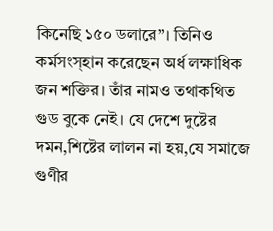কিনেছি ১৫০ ডলারে”। তিনিও কর্মসংস্হান করেছেন অর্ধ লক্ষাধিক জন শক্তির। তাঁর নামও তথাকথিত গুড বুকে নেই। যে দেশে দুষ্টের দমন,শিষ্টের লালন না হয়,যে সমাজে গুণীর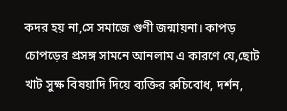কদর হয় না,সে সমাজে গুণী জন্মায়না। কাপড় চোপড়ের প্রসঙ্গ সামনে আনলাম এ কারণে যে,ছোট খাট সুক্ষ বিষয়াদি দিয়ে ব্যক্তির রুচিবোধ, দর্শন,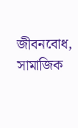জীবনবোধ, সামাজিক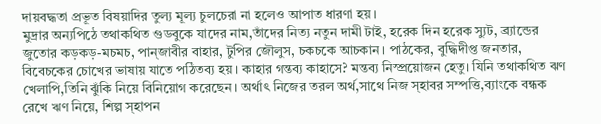দায়বদ্ধতা প্রভূত বিষয়াদির তুল্য মূল্য চুলচেরা না হলেও আপাত ধারণা হয়।
মুদ্রার অন্যপিঠে তথাকথিত গুডবুকে যাদের নাম,তাঁদের নিত্য নতুন দামী টাই, হরেক দিন হরেক স্যুট, ব্র্যান্ডের জুতোর কড়কড়-মচমচ, পান্জাবীর বাহার, টুপির জৌলুস, চকচকে আচকান। পাঠকের, বুদ্ধিদীপ্ত জনতার, বিবেচকের চোখের ভাষায় যাতে পঠিতব্য হয়। কাহার গন্তব্য কাহাসে? মন্তব্য নিস্প্রয়োজন হেতু। যিনি তথাকথিত ঝণ খেলাপি,তিনি ঝুঁকি নিয়ে বিনিয়োগ করেছেন। অর্থাৎ নিজের তরল অর্থ,সাথে নিজ স্হাবর সম্পত্তি,ব্যাংকে বন্ধক রেখে ঋণ নিয়ে, শিল্প স্হাপন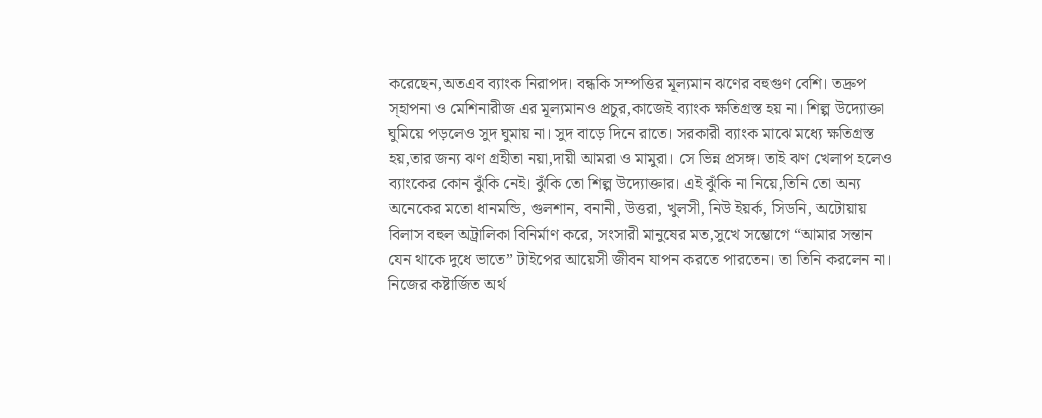করেছেন,অতএব ব্যাংক নিরাপদ। বন্ধকি সম্পত্তির মূল্যমান ঝণের বহুগুণ বেশি। তদ্রুপ স্হাপনা ও মেশিনারীজ এর মূল্যমানও প্রচুর,কাজেই ব্যাংক ক্ষতিগ্রস্ত হয় না। শিল্প উদ্যোক্তা ঘুমিয়ে পড়লেও সুদ ঘুমায় না। সুদ বাড়ে দিনে রাতে। সরকারী ব্যাংক মাঝে মধ্যে ক্ষতিগ্রস্ত হয়,তার জন্য ঝণ গ্রহীতা নয়া,দায়ী আমরা ও মামুরা। সে ভিন্ন প্রসঙ্গ। তাই ঝণ খেলাপ হলেও ব্যাংকের কোন ঝুঁকি নেই। ঝুঁকি তো শিল্প উদ্যোক্তার। এই ঝুঁকি না নিয়ে,তিনি তো অন্য অনেকের মতো ধানমন্ডি, গুলশান, বনানী, উত্তরা, খুলসী, নিউ ইয়র্ক, সিডনি, অটোয়ায় বিলাস বহুল অট্রালিকা বিনির্মাণ করে, সংসারী মানুষের মত,সুখে সম্ভোগে “আমার সন্তান যেন থাকে দুধে ভাতে” টাইপের আয়েসী জীবন যাপন করতে পারতেন। তা তিনি করলেন না। নিজের কষ্টার্জিত অর্থ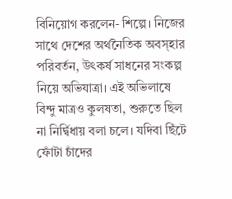বিনিয়োগ করলেন- শিল্পে। নিজের সাথে দেশের অর্থনৈতিক অবস্হার পরিবর্তন, উৎকর্ষ সাধনের সংকল্প নিয়ে অভিযাত্রা। এই অভিলাষে বিন্দু মাত্রও কুলষতা, শুরুতে ছিল না নির্দ্বিধায় বলা চলে। যদিবা ছিঁটে ফোঁটা চাঁদের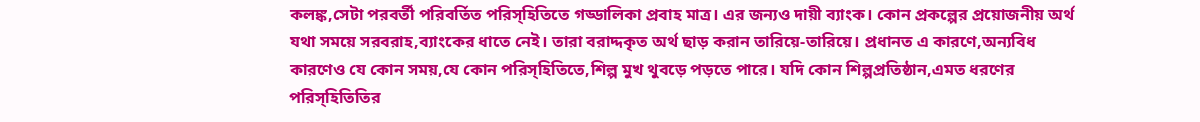কলঙ্ক,সেটা পরবর্তী পরিবর্তিত পরিস্হিতিতে গড্ডালিকা প্রবাহ মাত্র। এর জন্যও দায়ী ব্যাংক। কোন প্রকল্পের প্রয়োজনীয় অর্থ যথা সময়ে সরবরাহ,ব্যাংকের ধাতে নেই। তারা বরাদ্দকৃত অর্থ ছাড় করান তারিয়ে-তারিয়ে। প্রধানত এ কারণে,অন্যবিধ কারণেও যে কোন সময়,যে কোন পরিস্হিতিতে,শিল্প মুখ থুবড়ে পড়তে পারে। যদি কোন শিল্পপ্রতিষ্ঠান,এমত ধরণের পরিস্হিতিতির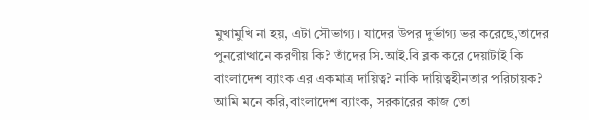মুখামুখি না হয়, এটা সৌভাগ্য। যাদের উপর দুর্ভাগ্য ভর করেছে,তাদের পুনরোত্থানে করণীয় কি? তাঁদের সি.আই.বি ব্লক করে দেয়াটাই কি বাংলাদেশ ব্যাংক এর একমাত্র দায়িত্ব? নাকি দায়িত্বহীনতার পরিচায়ক? আমি মনে করি,বাংলাদেশ ব্যাংক, সরকারের কাজ তো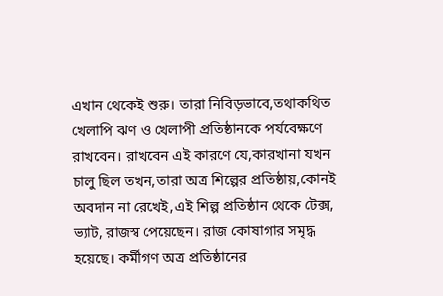এখান থেকেই শুরু। তারা নিবিড়ভাবে,তথাকথিত খেলাপি ঝণ ও খেলাপী প্রতিষ্ঠানকে পর্যবেক্ষণে রাখবেন। রাখবেন এই কারণে যে,কারখানা যখন চালু ছিল তখন,তারা অত্র শিল্পের প্রতিষ্ঠায়,কোনই অবদান না রেখেই,এই শিল্প প্রতিষ্ঠান থেকে টেক্স, ভ্যাট, রাজস্ব পেয়েছেন। রাজ কোষাগার সমৃদ্ধ হয়েছে। কর্মীগণ অত্র প্রতিষ্ঠানের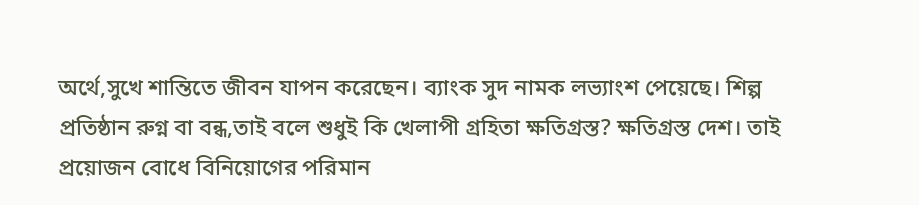অর্থে,সুখে শান্তিতে জীবন যাপন করেছেন। ব্যাংক সুদ নামক লভ্যাংশ পেয়েছে। শিল্প প্রতিষ্ঠান রুগ্ন বা বন্ধ,তাই বলে শুধুই কি খেলাপী গ্রহিতা ক্ষতিগ্রস্ত? ক্ষতিগ্রস্ত দেশ। তাই প্রয়োজন বোধে বিনিয়োগের পরিমান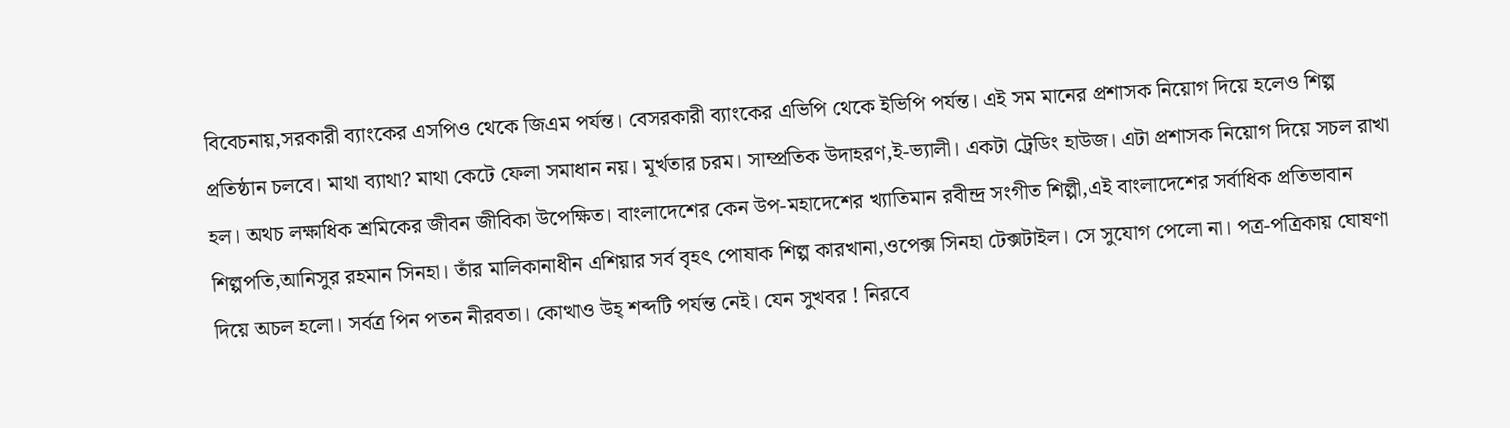বিবেচনায়,সরকারী ব্যাংকের এসপিও থেকে জিএম পর্যন্ত। বেসরকারী ব্যাংকের এভিপি থেকে ইভিপি পর্যন্ত। এই সম মানের প্রশাসক নিয়োগ দিয়ে হলেও শিল্প প্রতিষ্ঠান চলবে। মাথা ব্যাথা? মাথা কেটে ফেলা সমাধান নয়। মূর্খতার চরম। সাম্প্রতিক উদাহরণ,ই-ভ্যালী। একটা ট্রেডিং হাউজ। এটা প্রশাসক নিয়োগ দিয়ে সচল রাখা হল। অথচ লক্ষাধিক শ্রমিকের জীবন জীবিকা উপেক্ষিত। বাংলাদেশের কেন উপ-মহাদেশের খ্যাতিমান রবীন্দ্র সংগীত শিল্পী,এই বাংলাদেশের সর্বাধিক প্রতিভাবান শিল্পপতি,আনিসুর রহমান সিনহা। তাঁর মালিকানাধীন এশিয়ার সর্ব বৃহৎ পোষাক শিল্প কারখানা,ওপেক্স সিনহা টেক্সটাইল। সে সুযোগ পেলো না। পত্র-পত্রিকায় ঘোষণা দিয়ে অচল হলো। সর্বত্র পিন পতন নীরবতা। কোত্থাও উহ্ শব্দটি পর্যন্ত নেই। যেন সুখবর ! নিরবে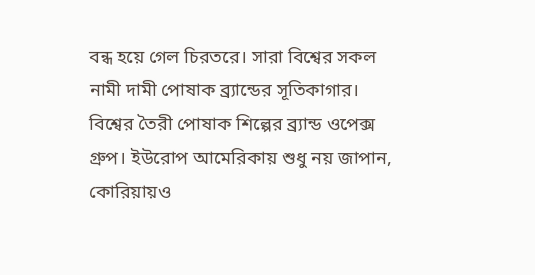বন্ধ হয়ে গেল চিরতরে। সারা বিশ্বের সকল নামী দামী পোষাক ব্র্যান্ডের সূতিকাগার। বিশ্বের তৈরী পোষাক শিল্পের ব্র্যান্ড ওপেক্স গ্রুপ। ইউরোপ আমেরিকায় শুধু নয় জাপান, কোরিয়ায়ও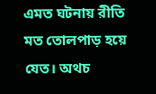এমত ঘটনায় রীতি মত তোলপাড় হয়ে যেত। অথচ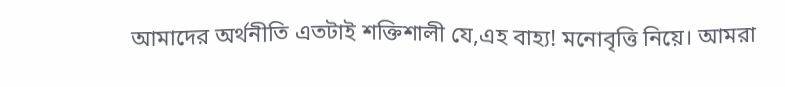আমাদের অর্থনীতি এতটাই শক্তিশালী যে,এহ বাহ্য! মনোবৃত্তি নিয়ে। আমরা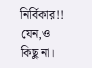নির্বিকার!! যেন,ও কিছু না।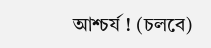আশ্চর্য ! (চলবে)